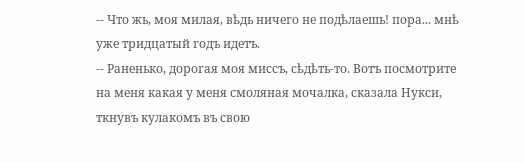-- Что жь, моя милая, вѣдь ничего не подѣлаешь! пора... мнѣ уже тридцатый годъ идетъ.
-- Раненько, дорогая моя миссъ, сѣдѣть-то. Вотъ посмотрите на меня какая у меня смоляная мочалка, сказала Нукси, ткнувъ кулакомъ въ свою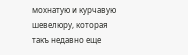мохнатую и курчавую шевелюру, которая такъ недавно еще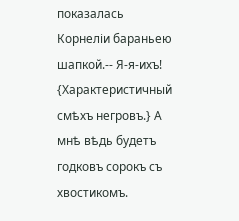показалась Корнеліи бараньею шапкой.-- Я-я-ихъ! {Характеристичный смѣхъ негровъ.} А мнѣ вѣдь будетъ годковъ сорокъ съ хвостикомъ.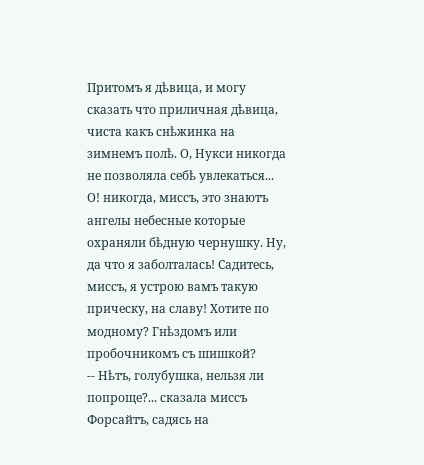Притомъ я дѣвица, и могу сказать что приличная дѣвица, чиста какъ снѣжинка на зимнемъ полѣ. О, Нукси никогда не позволяла себѣ увлекаться... О! никогда, миссъ, это знаютъ ангелы небесные которые охраняли бѣдную чернушку. Ну, да что я заболталась! Садитесь, миссъ, я устрою вамъ такую прическу, на славу! Хотите по модному? Гнѣздомъ или пробочникомъ съ шишкой?
-- Нѣтъ, голубушка, нельзя ли попроще?... сказала миссъ Форсайтъ, садясь на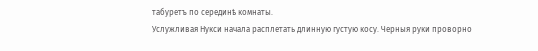табуретъ по серединѣ комнаты.
Услужливая Нукси начала расплетать длинную густую косу. Черныя руки проворно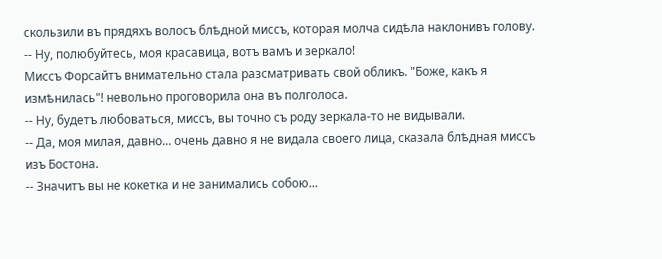скользили въ прядяхъ волосъ блѣдной миссъ, которая молча сидѣла наклонивъ голову.
-- Ну, полюбуйтесь, моя красавица, вотъ вамъ и зеркало!
Миссъ Форсайтъ внимательно стала разсматривать свой обликъ. "Боже, какъ я измѣнилась"! невольно проговорила она въ полголоса.
-- Ну, будетъ любоваться, миссъ, вы точно съ роду зеркала-то не видывали.
-- Да, моя милая, давно... очень давно я не видала своего лица, сказала блѣдная миссъ изъ Бостона.
-- Значитъ вы не кокетка и не занимались собою...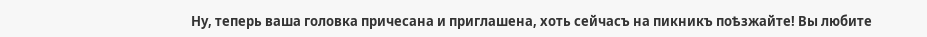Ну, теперь ваша головка причесана и приглашена, хоть сейчасъ на пикникъ поѣзжайте! Вы любите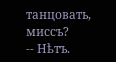танцовать, миссъ?
-- Нѣтъ.